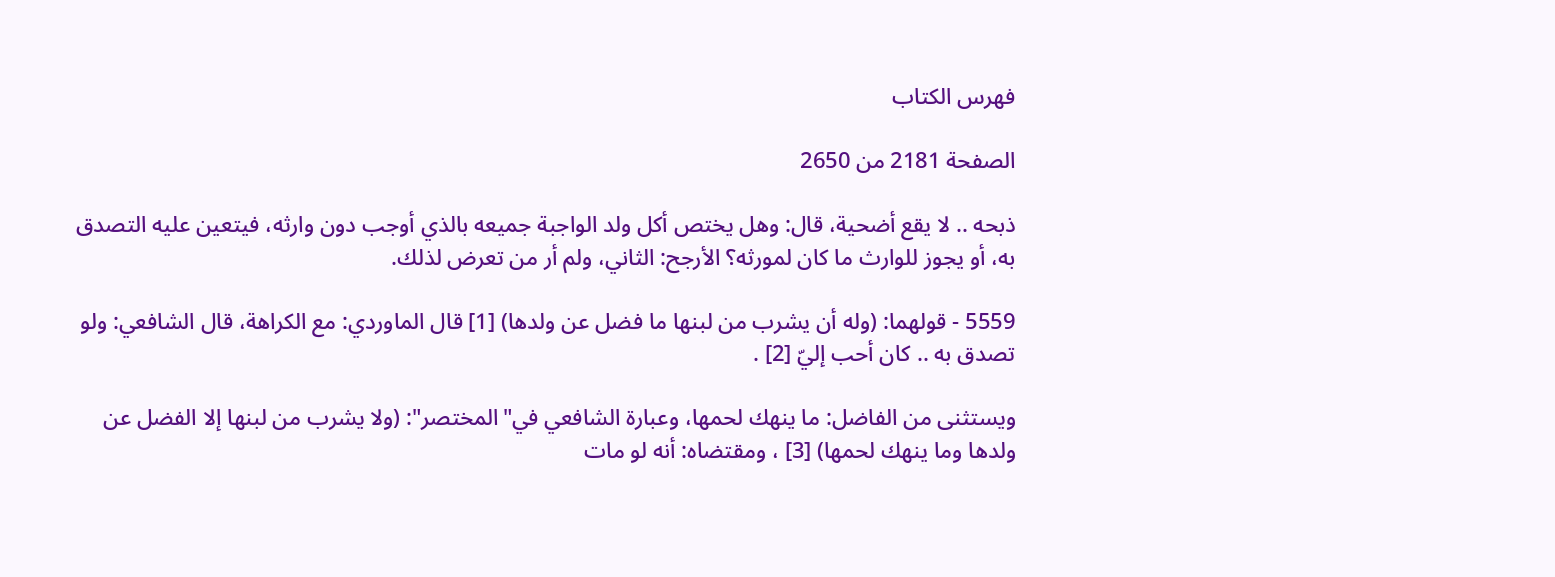فهرس الكتاب

الصفحة 2181 من 2650

ذبحه .. لا يقع أضحية، قال: وهل يختص أكل ولد الواجبة جميعه بالذي أوجب دون وارثه، فيتعين عليه التصدق به، أو يجوز للوارث ما كان لمورثه؟ الأرجح: الثاني، ولم أر من تعرض لذلك.

5559 - قولهما: (وله أن يشرب من لبنها ما فضل عن ولدها) [1] قال الماوردي: مع الكراهة، قال الشافعي: ولو تصدق به .. كان أحب إليّ [2] .

ويستثنى من الفاضل: ما ينهك لحمها، وعبارة الشافعي في"المختصر": (ولا يشرب من لبنها إلا الفضل عن ولدها وما ينهك لحمها) [3] ، ومقتضاه: أنه لو مات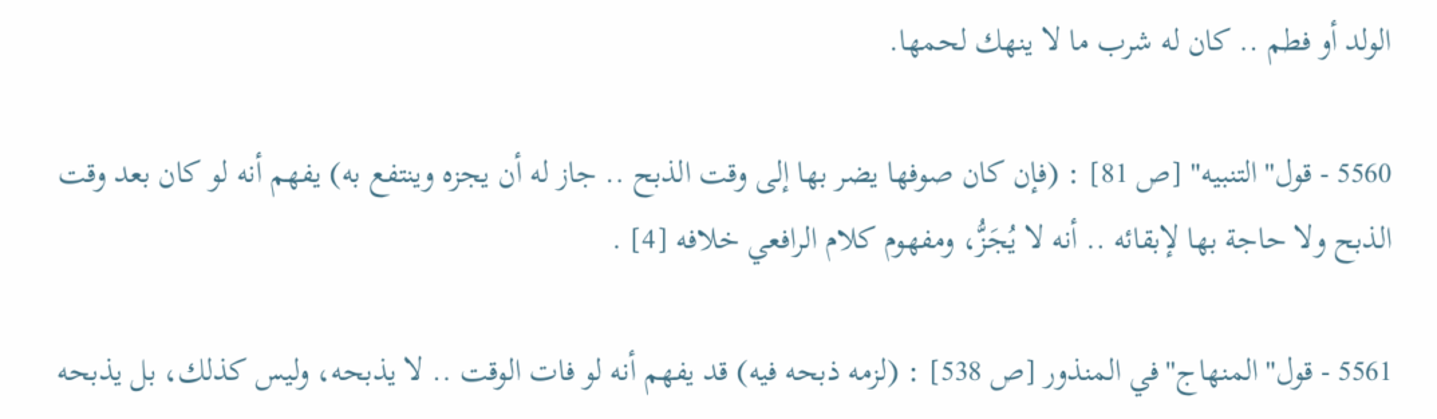الولد أو فطم .. كان له شرب ما لا ينهك لحمها.

5560 - قول"التنبيه" [ص 81] : (فإن كان صوفها يضر بها إلى وقت الذبح .. جاز له أن يجزه وينتفع به) يفهم أنه لو كان بعد وقت الذبح ولا حاجة بها لإبقائه .. أنه لا يُجَزُّ، ومفهوم كلام الرافعي خلافه [4] .

5561 - قول"المنهاج"في المنذور [ص 538] : (لزمه ذبحه فيه) قد يفهم أنه لو فات الوقت .. لا يذبحه، وليس كذلك، بل يذبحه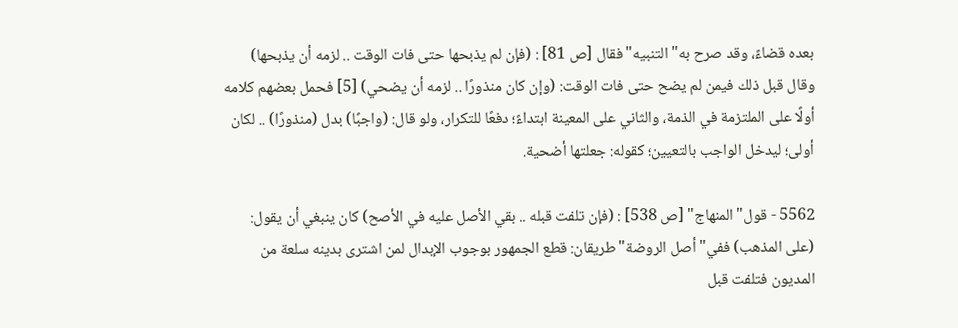بعده قضاءً، وقد صرح به"التنبيه"فقال [ص 81] : (فإن لم يذبحها حتى فات الوقت .. لزمه أن يذبحها) وقال قبل ذلك فيمن لم يضح حتى فات الوقت: (وإن كان منذورًا .. لزمه أن يضحي) [5] فحمل بعضهم كلامه أولًا على الملتزمة في الذمة، والثاني على المعينة ابتداءً؛ دفعًا للتكرار، ولو قال: (واجبًا) بدل (منذورًا) .. لكان أولى؛ ليدخل الواجب بالتعيين؛ كقوله: جعلتها أضحية.

5562 - قول"المنهاج" [ص 538] : (فإن تلفت قبله .. بقي الأصل عليه في الأصح) كان ينبغي أن يقول: (على المذهب) ففي"أصل الروضة"طريقان: قطع الجمهور بوجوب الإبدال لمن اشترى بدينه سلعة من المديون فتلفت قبل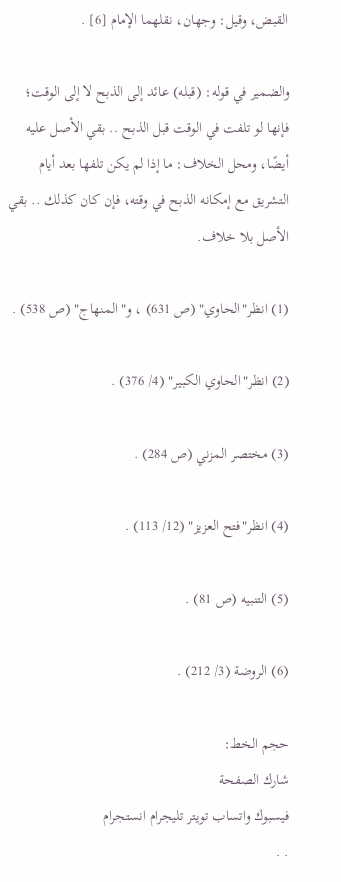القبض، وقيل: وجهان، نقلهما الإمام [6] .

والضمير في قوله: (قبله) عائد إلى الذبح لا إلى الوقت؛ فإنها لو تلفت في الوقت قبل الذبح .. بقي الأصل عليه أيضًا، ومحل الخلاف: ما إذا لم يكن تلفها بعد أيام التشريق مع إمكانه الذبح في وقته، فإن كان كذلك .. بقي الأصل بلا خلاف.

(1) انظر"الحاوي" (ص 631) ، و"المنهاج" (ص 538) .

(2) انظر"الحاوي الكبير" (4/ 376) .

(3) مختصر المزني (ص 284) .

(4) انظر"فتح العزيز" (12/ 113) .

(5) التنبيه (ص 81) .

(6) الروضة (3/ 212) .

حجم الخط:
شارك الصفحة
فيسبوك واتساب تويتر تليجرام انستجرام
. .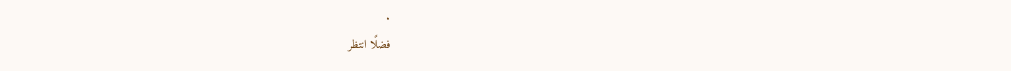.
فضلًا انتظر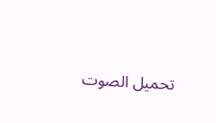تحميل الصوت